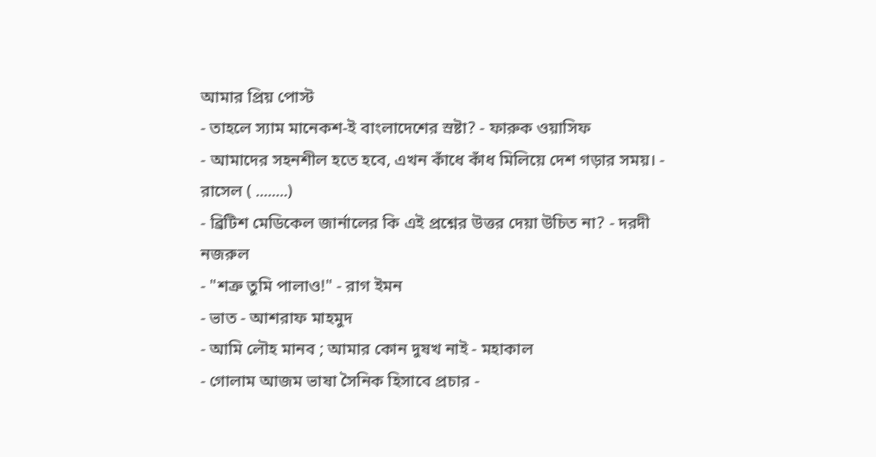আমার প্রিয় পোস্ট
- তাহলে স্যাম মানেকশ-ই বাংলাদেশের স্রষ্টা? - ফারুক ওয়াসিফ
- আমাদের সহনশীল হতে হবে, এখন কাঁধে কাঁধ মিলিয়ে দেশ গড়ার সময়। - রাসেল ( ........)
- ব্রিটিশ মেডিকেল জার্নালের কি এই প্রশ্নের উত্তর দেয়া উচিত না? - দরদী নজরুল
- "শত্রু তুমি পালাও!" - রাগ ইমন
- ভাত - আশরাফ মাহমুদ
- আমি লৌহ মানব ; আমার কোন দুষখ নাই - মহাকাল
- গোলাম আজম ভাষা সৈনিক হিসাবে প্রচার -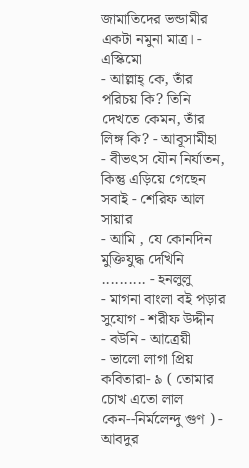জামাতিদের ভন্ডামীর একটা নমুনা মাত্র। - এস্কিমো
- আল্লাহ্ কে, তাঁর পরিচয় কি? তিনি দেখতে কেমন, তাঁর লিঙ্গ কি? - আবূসামীহা
- বীভৎস যৌন নির্যাতন, কিন্তু এড়িয়ে গেছেন সবাই - শেরিফ আল সায়ার
- আমি , যে কোনদিন মুক্তিযুদ্ধ দেখিনি .......... - হনলুলু
- মাগনা বাংলা বই পড়ার সুযোগ - শরীফ উদ্দীন
- বউনি - আত্রেয়ী
- ভালো লাগা প্রিয় কবিতারা- ৯ ( তোমার চোখ এতো লাল কেন--নির্মলেন্দু গুণ ) - আবদুর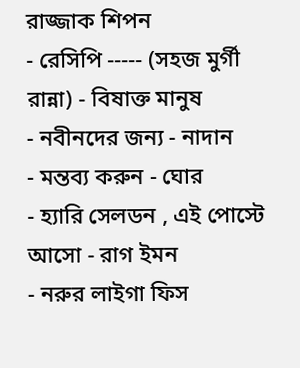রাজ্জাক শিপন
- রেসিপি ----- (সহজ মুর্গী রান্না) - বিষাক্ত মানুষ
- নবীনদের জন্য - নাদান
- মন্তব্য করুন - ঘোর
- হ্যারি সেলডন , এই পোস্টে আসো - রাগ ইমন
- নরুর লাইগা ফিস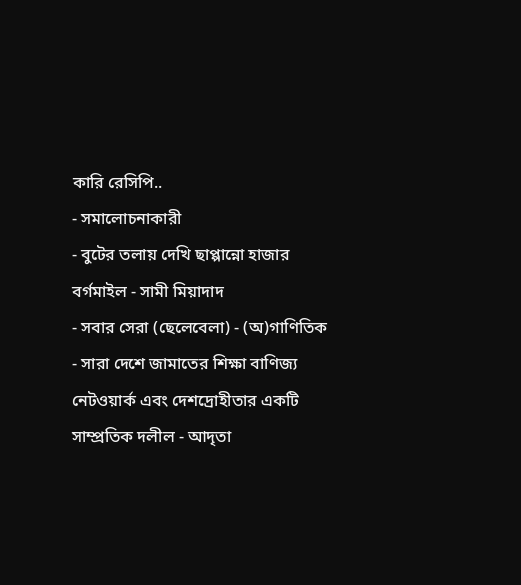কারি রেসিপি..
- সমালোচনাকারী
- বুটের তলায় দেখি ছাপ্পান্নো হাজার বর্গমাইল - সামী মিয়াদাদ
- সবার সেরা (ছেলেবেলা) - (অ)গাণিতিক
- সারা দেশে জামাতের শিক্ষা বাণিজ্য নেটওয়ার্ক এবং দেশদ্রোহীতার একটি সাম্প্রতিক দলীল - আদৃতা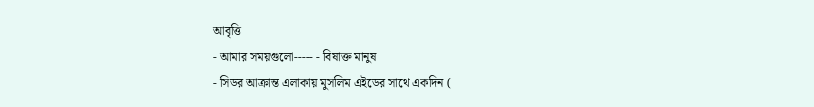আবৃত্তি
- আমার সময়গুলো----- - বিষাক্ত মানুষ
- সিডর আক্রান্ত এলাকায় মুসলিম এইডের সাথে একদিন (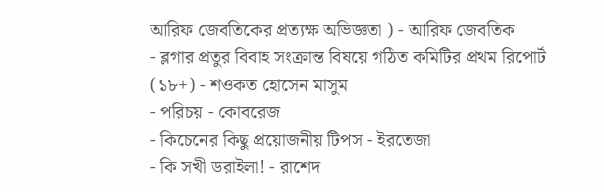আরিফ জেবতিকের প্রত্যক্ষ অভিজ্ঞতা ) - আরিফ জেবতিক
- ব্লগার প্রতুর বিবাহ সংক্রান্ত বিষয়ে গঠিত কমিটির প্রথম রিপোর্ট (১৮+) - শওকত হোসেন মাসুম
- পরিচয় - কোবরেজ
- কিচেনের কিছু প্রয়োজনীয় টিপস - ইরতেজা
- কি সখী ডরাইলা! - রাশেদ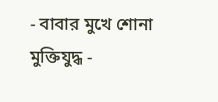- বাবার মুখে শোনা মুক্তিযুদ্ধ -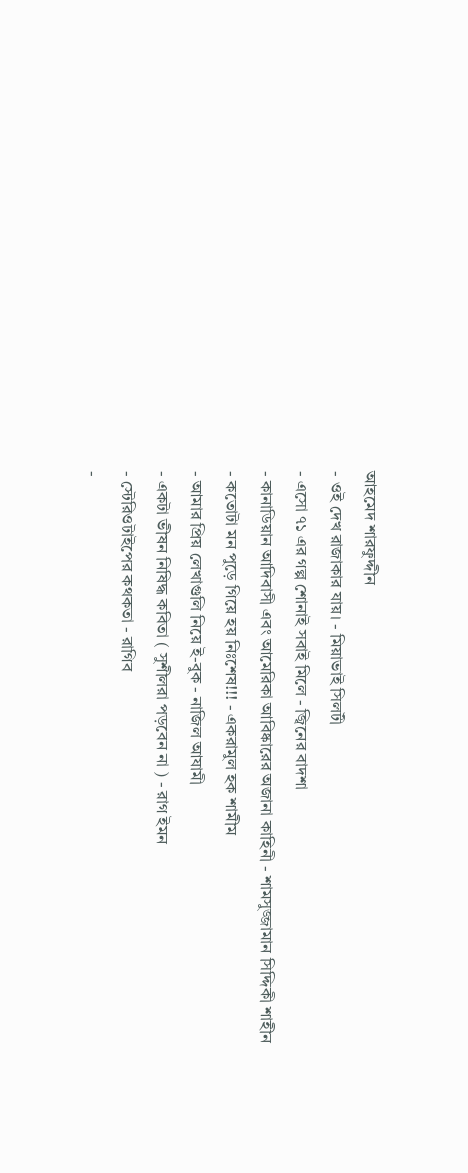আহমেদ শারফুদ্দীন
- ওই দেখ রাজাকার যায়। - মিয়াভাই সিলটী
- এসো ৭১ এর গল্প শোনাই সবাই মিলে - জ্বিনের বাদশা
- কানাডিয়ান আদিবাসী এবং আমেরিকা আবিষ্কারের অজানা কাহিনী - শামসুজ্জামান সিদ্দিকী শাহীন
- কতোটা মন পুড়ে গিয়ে হয় নিঃশেষ!!! - একরামুল হক শামীম
- আমার প্রিয় লেখাগুলি নিয়ে ই-বুক - নাজিল আযামী
- একটা ভীষন নিষিদ্ধ কবিতা ( সুশীলরা পড়বেন না ) - রাগ ইমন
- স্টেরিওটাইপের কথকতা - রাগিব
-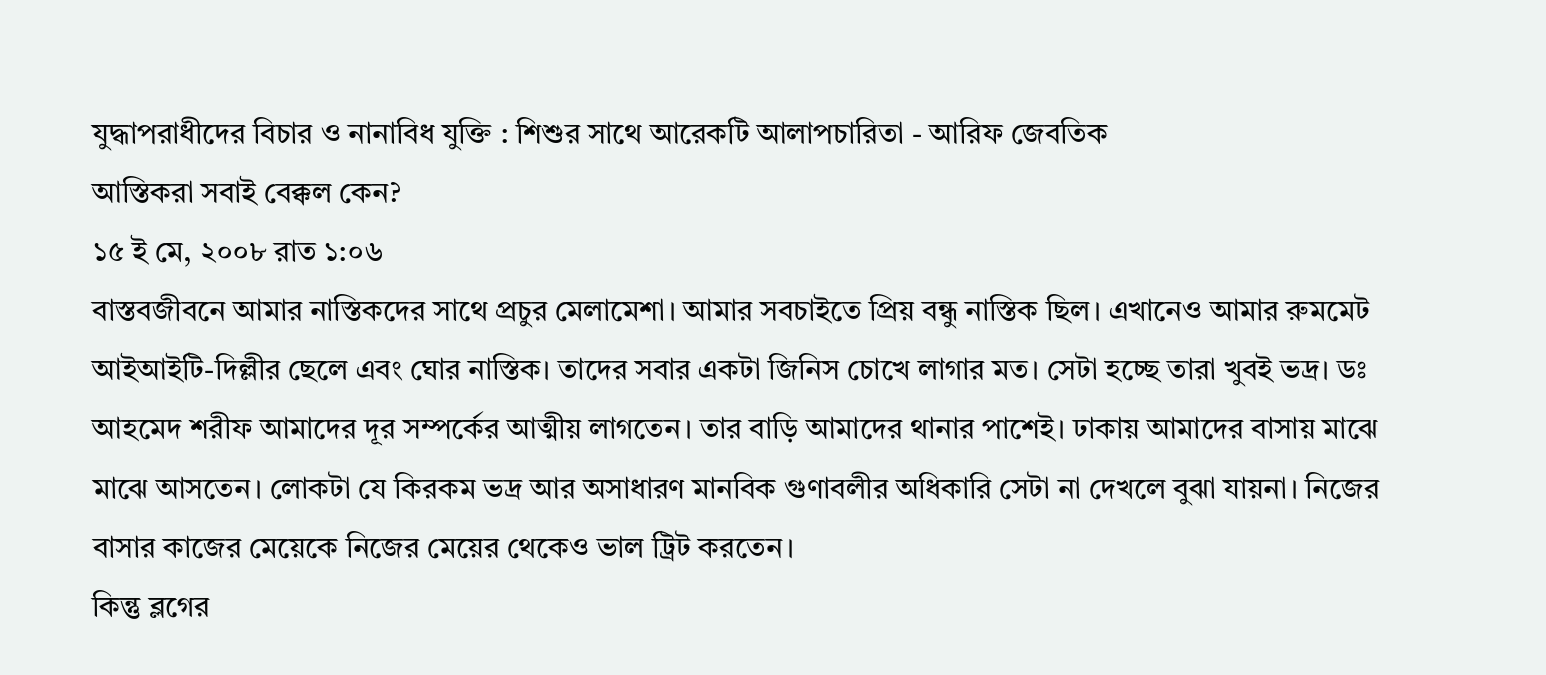যুদ্ধাপরাধীদের বিচার ও নানাবিধ যুক্তি : শিশুর সাথে আরেকটি আলাপচারিতা - আরিফ জেবতিক
আস্তিকরা সবাই বেক্কল কেন?
১৫ ই মে, ২০০৮ রাত ১:০৬
বাস্তবজীবনে আমার নাস্তিকদের সাথে প্রচুর মেলামেশা। আমার সবচাইতে প্রিয় বন্ধু নাস্তিক ছিল। এখানেও আমার রুমমেট আইআইটি-দিল্লীর ছেলে এবং ঘোর নাস্তিক। তাদের সবার একটা জিনিস চোখে লাগার মত। সেটা হচ্ছে তারা খুবই ভদ্র। ডঃ আহমেদ শরীফ আমাদের দূর সম্পর্কের আত্মীয় লাগতেন। তার বাড়ি আমাদের থানার পাশেই। ঢাকায় আমাদের বাসায় মাঝে মাঝে আসতেন। লোকটা যে কিরকম ভদ্র আর অসাধারণ মানবিক গুণাবলীর অধিকারি সেটা না দেখলে বুঝা যায়না। নিজের বাসার কাজের মেয়েকে নিজের মেয়ের থেকেও ভাল ট্রিট করতেন।
কিন্তু ব্লগের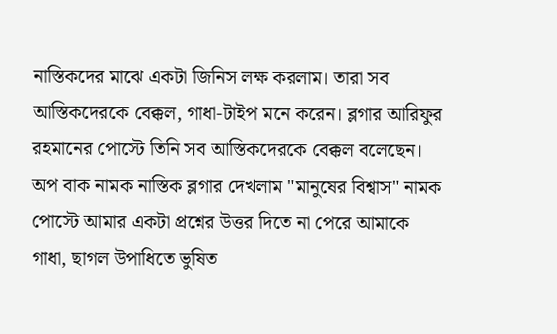নাস্তিকদের মাঝে একটা জিনিস লক্ষ করলাম। তারা সব আস্তিকদেরকে বেক্কল, গাধা-টাইপ মনে করেন। ব্লগার আরিফুর রহমানের পোস্টে তিনি সব আস্তিকদেরকে বেক্কল বলেছেন। অপ বাক নামক নাস্তিক ব্লগার দেখলাম "মানুষের বিশ্বাস" নামক পোস্টে আমার একটা প্রশ্নের উত্তর দিতে না পেরে আমাকে গাধা, ছাগল উপাধিতে ভুষিত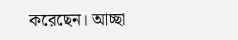করেছেন। আচ্ছা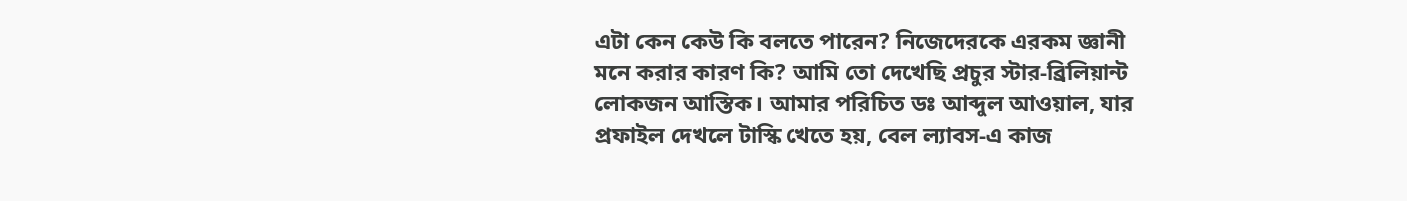এটা কেন কেউ কি বলতে পারেন? নিজেদেরকে এরকম জ্ঞানী মনে করার কারণ কি? আমি তো দেখেছি প্রচুর স্টার-ব্রিলিয়ান্ট লোকজন আস্তিক। আমার পরিচিত ডঃ আব্দুল আওয়াল, যার প্রফাইল দেখলে টাস্কি খেতে হয়, বেল ল্যাবস-এ কাজ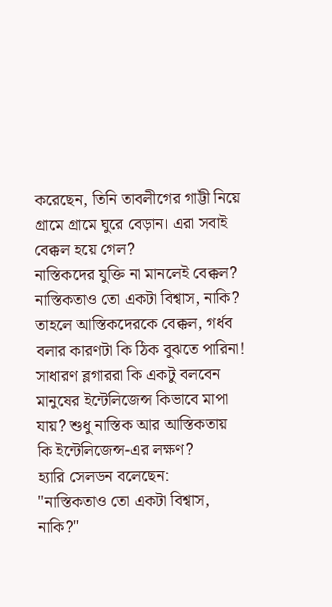করেছেন, তিনি তাবলীগের গাট্টী নিয়ে গ্রামে গ্রামে ঘুরে বেড়ান। এরা সবাই বেক্কল হয়ে গেল?
নাস্তিকদের যুক্তি না মানলেই বেক্কল? নাস্তিকতাও তো একটা বিশ্বাস, নাকি? তাহলে আস্তিকদেরকে বেক্কল, গর্ধব বলার কারণটা কি ঠিক বুঝতে পারিনা!
সাধারণ ব্লগাররা কি একটু বলবেন মানুষের ইন্টেলিজেন্স কিভাবে মাপা যায়? শুধু নাস্তিক আর আস্তিকতায় কি ইন্টেলিজেন্স-এর লক্ষণ?
হ্যারি সেলডন বলেছেন:
"নাস্তিকতাও তো একটা বিশ্বাস, নাকি?"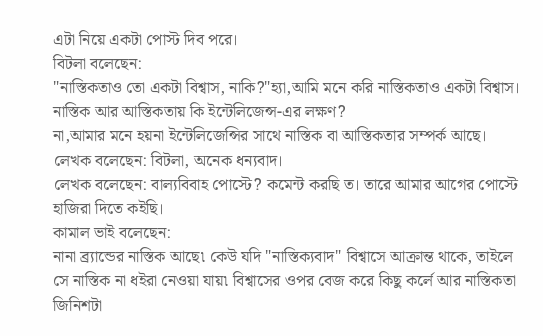এটা নিয়ে একটা পোস্ট দিব পরে।
বিটলা বলেছেন:
"নাস্তিকতাও তো একটা বিশ্বাস, নাকি?"হ্যা,আমি মনে করি নাস্তিকতাও একটা বিশ্বাস।
নাস্তিক আর আস্তিকতায় কি ইন্টেলিজেন্স-এর লক্ষণ?
না,আমার মনে হয়না ইন্টেলিজেন্সির সাথে নাস্তিক বা আস্তিকতার সম্পর্ক আছে।
লেখক বলেছেন: বিটলা, অনেক ধন্যবাদ।
লেখক বলেছেন: বাল্যবিবাহ পোস্টে? কমেন্ট করছি ত। তারে আমার আগের পোস্টে হাজিরা দিতে কইছি।
কামাল ভাই বলেছেন:
নানা ব্র্যান্ডের নাস্তিক আছে৷ কেউ যদি "নাস্তিক্যবাদ" বিশ্বাসে আক্রান্ত থাকে, তাইলে সে নাস্তিক না ধইরা নেওয়া যায়৷ বিশ্বাসের ওপর বেজ করে কিছু কর্লে আর নাস্তিকতা জিনিশটা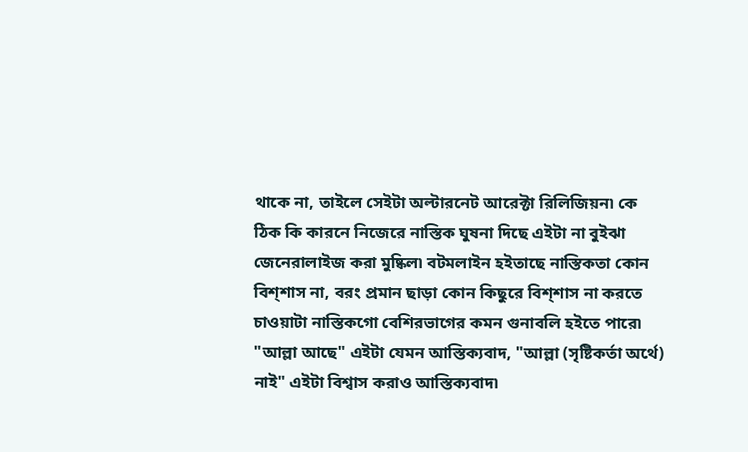থাকে না, তাইলে সেইটা অল্টারনেট আরেক্টা রিলিজিয়ন৷ কে ঠিক কি কারনে নিজেরে নাস্তিক ঘুষনা দিছে এইটা না বুইঝা জেনেরালাইজ করা মুষ্কিল৷ বটমলাইন হইতাছে নাস্তিকতা কোন বিশ্শাস না, বরং প্রমান ছাড়া কোন কিছুরে বিশ্শাস না করতে চাওয়াটা নাস্তিকগো বেশিরভাগের কমন গুনাবলি হইতে পারে৷ "আল্লা আছে" এইটা যেমন আস্তিক্যবাদ, "আল্লা (সৃষ্টিকর্তা অর্থে) নাই" এইটা বিশ্বাস করাও আস্তিক্যবাদ৷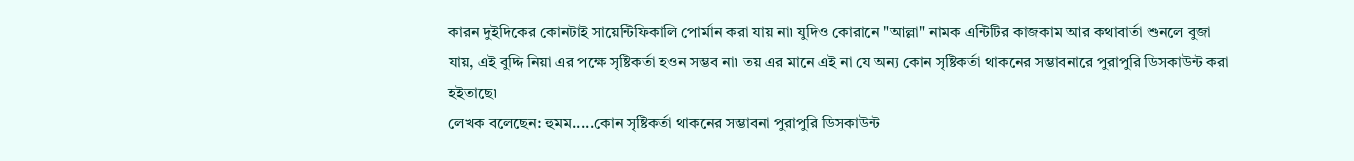কারন দুইদিকের কোনটাই সায়েন্টিফিকালি পোর্মান করা যায় না৷ যুদিও কোরানে "আল্লা" নামক এন্টিটির কাজকাম আর কথাবার্তা শুনলে বুজা যায়, এই বুদ্দি নিয়া এর পক্ষে সৃষ্টিকর্তা হওন সম্ভব না৷ তয় এর মানে এই না যে অন্য কোন সৃষ্টিকর্তা থাকনের সম্ভাবনারে পুরাপুরি ডিসকাউন্ট করা হইতাছে৷
লেখক বলেছেন: হুমম.....কোন সৃষ্টিকর্তা থাকনের সম্ভাবনা পুরাপুরি ডিসকাউন্ট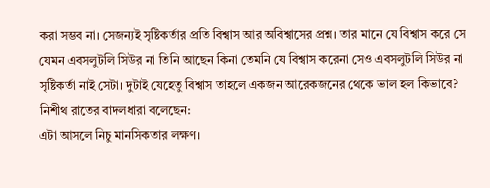করা সম্ভব না। সেজন্যই সৃষ্টিকর্তার প্রতি বিশ্বাস আর অবিশ্বাসের প্রশ্ন। তার মানে যে বিশ্বাস করে সে যেমন এবসলুটলি সিউর না তিনি আছেন কিনা তেমনি যে বিশ্বাস করেনা সেও এবসলুটলি সিউর না সৃষ্টিকর্তা নাই সেটা। দুটাই যেহেতু বিশ্বাস তাহলে একজন আরেকজনের থেকে ভাল হল কিভাবে?
নিশীথ রাতের বাদলধারা বলেছেন:
এটা আসলে নিচু মানসিকতার লক্ষণ।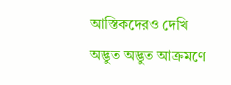আস্তিকদেরও দেখি অদ্ভুত অদ্ভুত আক্রমণে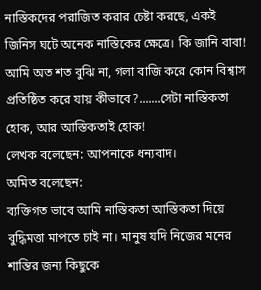নাস্তিকদের পরাজিত করার চেষ্টা করছে, একই জিনিস ঘটে অনেক নাস্তিকের ক্ষেত্রে। কি জানি বাবা! আমি অত শত বুঝি না, গলা বাজি করে কোন বিশ্বাস প্রতিষ্ঠিত করে যায় কীভাবে?.......সেটা নাস্তিকতা হোক, আর আস্তিকতাই হোক!
লেখক বলেছেন: আপনাকে ধন্যবাদ।
অমিত বলেছেন:
ব্যক্তিগত ভাবে আমি নাস্তিকতা আস্তিকতা দিয়ে বুদ্ধিমত্তা মাপতে চাই না। মানুষ যদি নিজের মনের শান্তির জন্য কিছুকে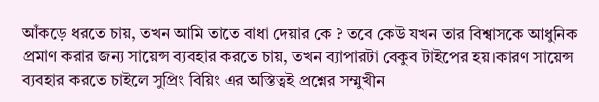আঁকড়ে ধরতে চায়, তখন আমি তাতে বাধা দেয়ার কে ? তবে কেউ যখন তার বিশ্বাসকে আধুনিক প্রমাণ করার জন্য সায়েন্স ব্যবহার করতে চায়, তখন ব্যাপারটা বেকুব টাইপের হয়।কারণ সায়েন্স ব্যবহার করতে চাইলে সুপ্রিং বিয়িং এর অস্তিত্বই প্রশ্নের সম্মুখীন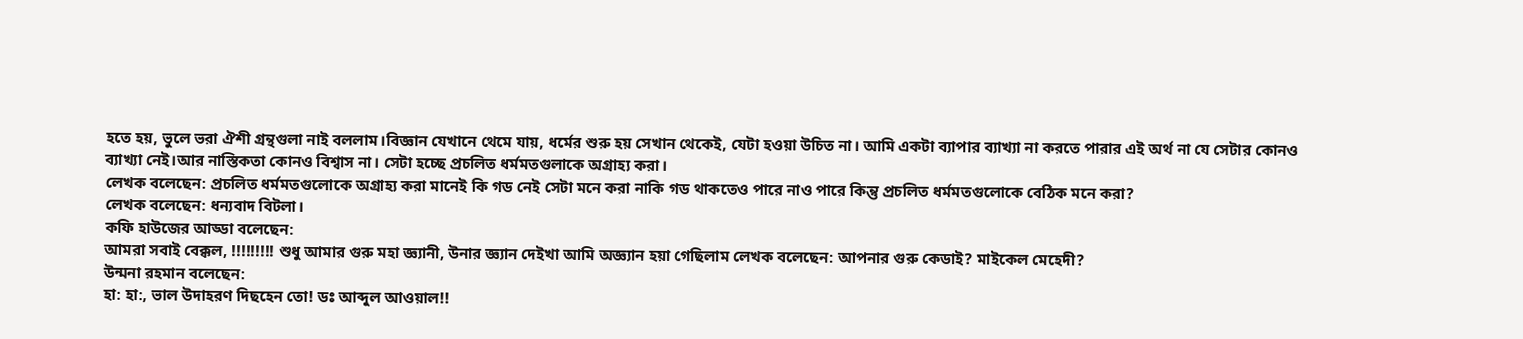হতে হয়, ভুলে ভরা ঐশী গ্রন্থগুলা নাই বললাম।বিজ্ঞান যেখানে থেমে যায়, ধর্মের শুরু হয় সেখান থেকেই, যেটা হওয়া উচিত না। আমি একটা ব্যাপার ব্যাখ্যা না করতে পারার এই অর্থ না যে সেটার কোনও ব্যাখ্যা নেই।আর নাস্তিকতা কোনও বিশ্বাস না। সেটা হচ্ছে প্রচলিত ধর্মমতগুলাকে অগ্রাহ্য করা।
লেখক বলেছেন: প্রচলিত ধর্মমতগুলোকে অগ্রাহ্য করা মানেই কি গড নেই সেটা মনে করা নাকি গড থাকতেও পারে নাও পারে কিন্তু প্রচলিত ধর্মমতগুলোকে বেঠিক মনে করা?
লেখক বলেছেন: ধন্যবাদ বিটলা।
কফি হাউজের আড্ডা বলেছেন:
আমরা সবাই বেক্কল, !!!!!!!!! শুধু আমার গুরু মহা জ্ঞ্যানী, উনার জ্ঞ্যান দেইখা আমি অজ্ঞ্যান হয়া গেছিলাম লেখক বলেছেন: আপনার গুরু কেডাই? মাইকেল মেহেদী?
উন্মনা রহমান বলেছেন:
হা: হা:, ভাল উদাহরণ দিছহেন তো! ডঃ আব্দুল আওয়াল!!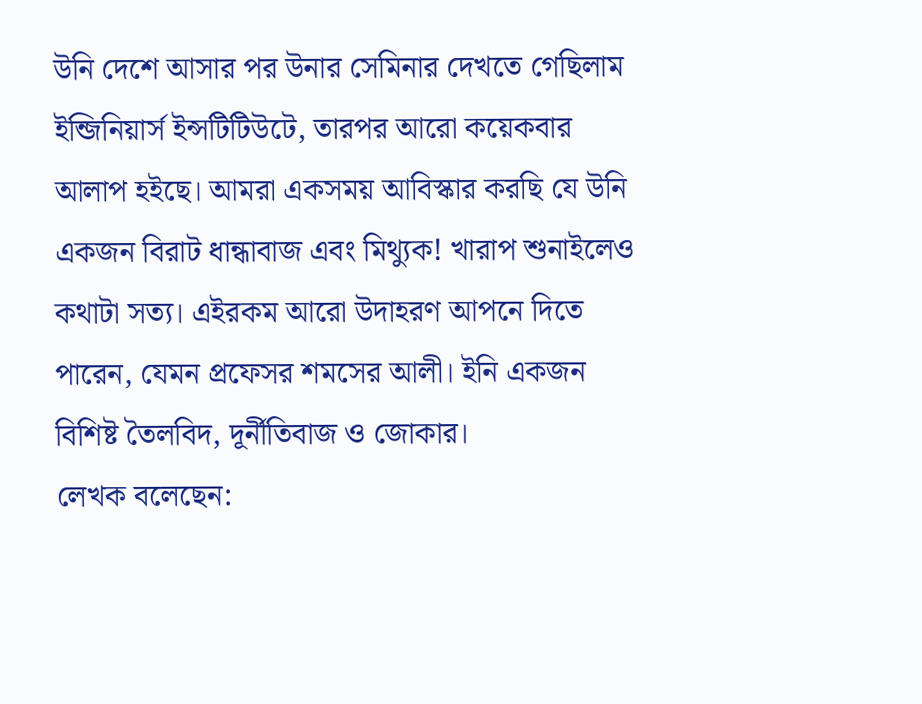উনি দেশে আসার পর উনার সেমিনার দেখতে গেছিলাম ইন্জিনিয়ার্স ইন্সটিটিউটে, তারপর আরো কয়েকবার আলাপ হইছে। আমরা একসময় আবিস্কার করছি যে উনি একজন বিরাট ধান্ধাবাজ এবং মিথ্যুক! খারাপ শুনাইলেও কথাটা সত্য। এইরকম আরো উদাহরণ আপনে দিতে পারেন, যেমন প্রফেসর শমসের আলী। ইনি একজন বিশিষ্ট তৈলবিদ, দূর্নীতিবাজ ও জোকার।
লেখক বলেছেন: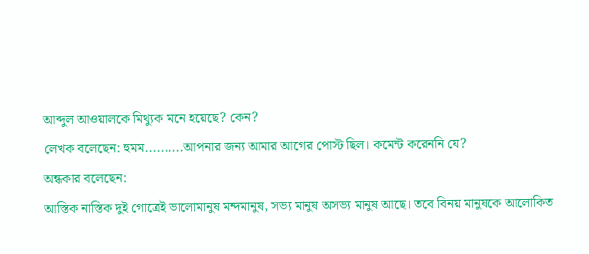আব্দুল আওয়ালকে মিথ্যুক মনে হয়েছে? কেন?
লেখক বলেছেন: হুমম..........আপনার জন্য আমার আগের পোস্ট ছিল। কমেন্ট করেননি যে?
অন্ধকার বলেছেন:
আস্তিক নাস্তিক দুই গোত্রেই ভালোমানুষ মন্দমানুষ, সভ্য মানুষ অসভ্য মানুষ আছে। তবে বিনয় মানুষকে আলোকিত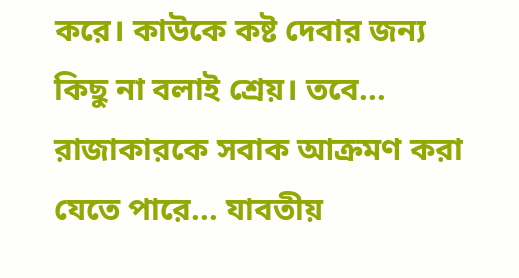করে। কাউকে কষ্ট দেবার জন্য কিছু না বলাই শ্রেয়। তবে... রাজাকারকে সবাক আক্রমণ করা যেতে পারে... যাবতীয়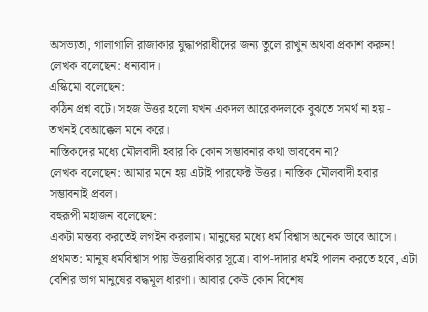অসভ্যতা, গালাগালি রাজাকার যুদ্ধাপরাধীদের জন্য তুলে রাখুন অথবা প্রকাশ করুন!
লেখক বলেছেন: ধন্যবাদ।
এস্কিমো বলেছেন:
কঠিন প্রশ্ন বটে। সহজ উত্তর হলো যখন একদল আরেকদলকে বুঝতে সমর্থ না হয় - তখনই বেআক্কেল মনে করে।
নাস্তিকদের মধ্যে মৌলবাদী হবার কি কোন সম্ভাবনার কথা ভাববেন না?
লেখক বলেছেন: আমার মনে হয় এটাই পারফেক্ট উত্তর। নাস্তিক মৌলবাদী হবার সম্ভাবনাই প্রবল।
বহুরূপী মহাজন বলেছেন:
একটা মন্তব্য করতেই লগইন করলাম। মানুষের মধ্যে ধর্ম বিশ্বাস অনেক ভাবে আসে। প্রথমত: মানুষ ধর্মবিশ্বাস পায় উত্তরাধিকার সূত্রে। বাপ-দাদার ধর্মই পালন করতে হবে, এটা বেশির ভাগ মানুষের বদ্ধমূল ধারণা। আবার কেউ কোন বিশেষ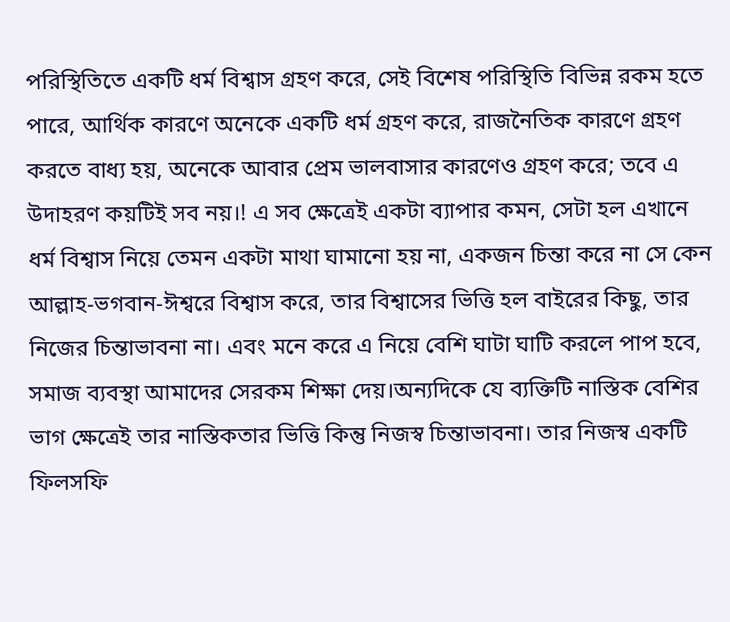পরিস্থিতিতে একটি ধর্ম বিশ্বাস গ্রহণ করে, সেই বিশেষ পরিস্থিতি বিভিন্ন রকম হতে পারে, আর্থিক কারণে অনেকে একটি ধর্ম গ্রহণ করে, রাজনৈতিক কারণে গ্রহণ করতে বাধ্য হয়, অনেকে আবার প্রেম ভালবাসার কারণেও গ্রহণ করে; তবে এ উদাহরণ কয়টিই সব নয়।! এ সব ক্ষেত্রেই একটা ব্যাপার কমন, সেটা হল এখানে ধর্ম বিশ্বাস নিয়ে তেমন একটা মাথা ঘামানো হয় না, একজন চিন্তা করে না সে কেন আল্লাহ-ভগবান-ঈশ্বরে বিশ্বাস করে, তার বিশ্বাসের ভিত্তি হল বাইরের কিছু, তার নিজের চিন্তাভাবনা না। এবং মনে করে এ নিয়ে বেশি ঘাটা ঘাটি করলে পাপ হবে, সমাজ ব্যবস্থা আমাদের সেরকম শিক্ষা দেয়।অন্যদিকে যে ব্যক্তিটি নাস্তিক বেশির ভাগ ক্ষেত্রেই তার নাস্তিকতার ভিত্তি কিন্তু নিজস্ব চিন্তাভাবনা। তার নিজস্ব একটি ফিলসফি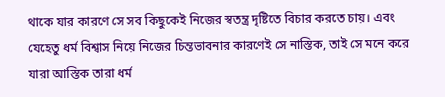থাকে যার কারণে সে সব কিছুকেই নিজের স্বতন্ত্র দৃষ্টিতে বিচার করতে চায়। এবং যেহেতু ধর্ম বিশ্বাস নিয়ে নিজের চিন্তভাবনার কারণেই সে নাস্তিক, তাই সে মনে করে যারা আস্তিক তারা ধর্ম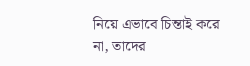নিয়ে এভাবে চিন্তাই করে না, তাদের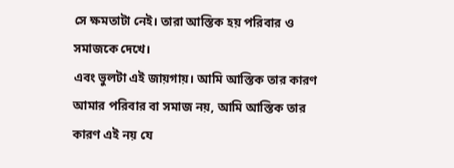সে ক্ষমতাটা নেই। তারা আস্তিক হয় পরিবার ও সমাজকে দেখে।
এবং ভুলটা এই জায়গায়। আমি আস্তিক তার কারণ আমার পরিবার বা সমাজ নয়, আমি আস্তিক তার কারণ এই নয় যে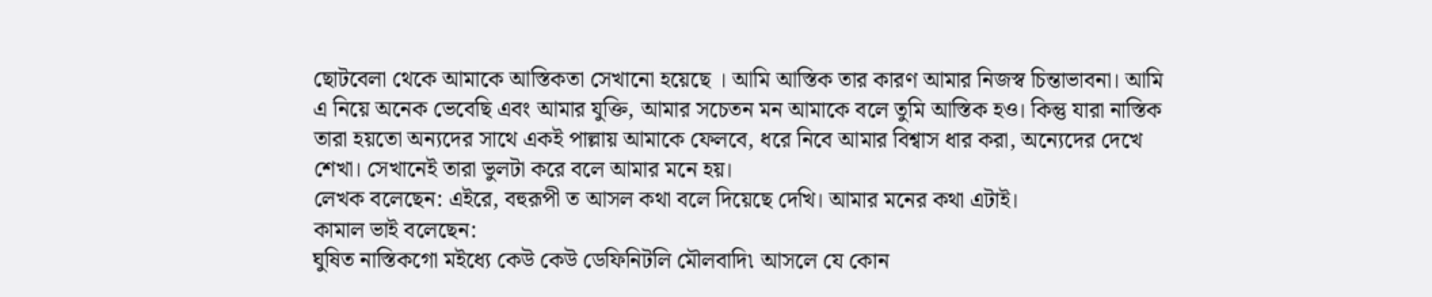ছোটবেলা থেকে আমাকে আস্তিকতা সেখানো হয়েছে । আমি আস্তিক তার কারণ আমার নিজস্ব চিন্তাভাবনা। আমি এ নিয়ে অনেক ভেবেছি এবং আমার যুক্তি, আমার সচেতন মন আমাকে বলে তুমি আস্তিক হও। কিন্তু যারা নাস্তিক তারা হয়তো অন্যদের সাথে একই পাল্লায় আমাকে ফেলবে, ধরে নিবে আমার বিশ্বাস ধার করা, অন্যেদের দেখে শেখা। সেখানেই তারা ভুলটা করে বলে আমার মনে হয়।
লেখক বলেছেন: এইরে, বহুরূপী ত আসল কথা বলে দিয়েছে দেখি। আমার মনের কথা এটাই।
কামাল ভাই বলেছেন:
ঘুষিত নাস্তিকগো মইধ্যে কেউ কেউ ডেফিনিটলি মৌলবাদি৷ আসলে যে কোন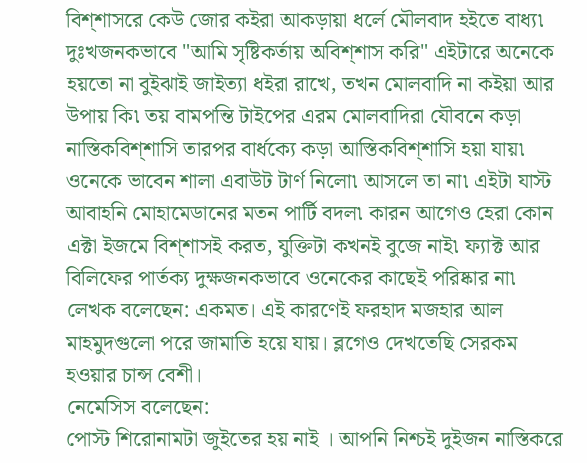বিশ্শাসরে কেউ জোর কইরা আকড়ায়া ধর্লে মৌলবাদ হইতে বাধ্য৷ দুঃখজনকভাবে "আমি সৃষ্টিকর্তায় অবিশ্শাস করি" এইটারে অনেকে হয়তো না বুইঝাই জাইত্যা ধইরা রাখে, তখন মোলবাদি না কইয়া আর উপায় কি৷ তয় বামপন্তি টাইপের এরম মোলবাদিরা যৌবনে কড়া নাস্তিকবিশ্শাসি তারপর বার্ধক্যে কড়া আস্তিকবিশ্শাসি হয়া যায়৷ ওনেকে ভাবেন শালা এবাউট টার্ণ নিলো৷ আসলে তা না৷ এইটা যাস্ট আবাহনি মোহামেডানের মতন পার্টি বদল৷ কারন আগেও হেরা কোন এক্টা ইজমে বিশ্শাসই করত, যুক্তিটা কখনই বুজে নাই৷ ফ্যাক্ট আর বিলিফের পার্তক্য দুক্ষজনকভাবে ওনেকের কাছেই পরিষ্কার না৷
লেখক বলেছেন: একমত। এই কারণেই ফরহাদ মজহার আল মাহমুদগুলো পরে জামাতি হয়ে যায়। ব্লগেও দেখতেছি সেরকম হওয়ার চান্স বেশী।
নেমেসিস বলেছেন:
পোস্ট শিরোনামটা জুইতের হয় নাই । আপনি নিশ্চই দুইজন নাস্তিকরে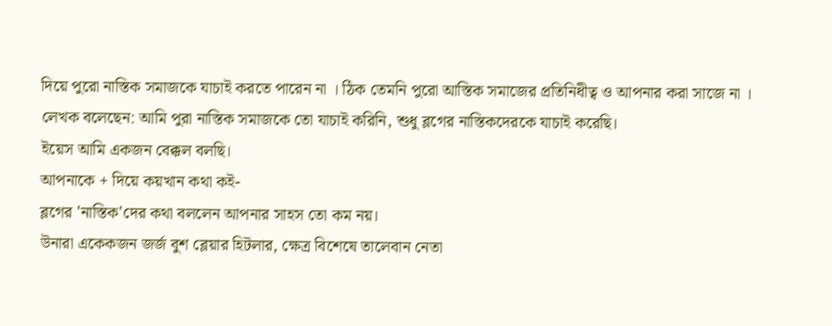দিয়ে পুরো নাস্তিক সমাজকে যাচাই করতে পারেন না । ঠিক তেমনি পুরো আস্তিক সমাজের প্রতিনিধীত্ব ও আপনার করা সাজে না ।
লেখক বলেছেন: আমি পুরা নাস্তিক সমাজকে তো যাচাই করিনি, শুধু ব্লগের নাস্তিকদেরকে যাচাই করেছি।
ইয়েস আমি একজন বেক্কল বলছি।
আপনাকে + দিয়ে কয়খান কথা কই-
ব্লগের 'নাস্তিক'দের কথা বললেন আপনার সাহস তো কম নয়।
উনারা একেকজন জর্জ বুশ ব্লেয়ার হিটলার, ক্ষেত্র বিশেষে তালেবান নেতা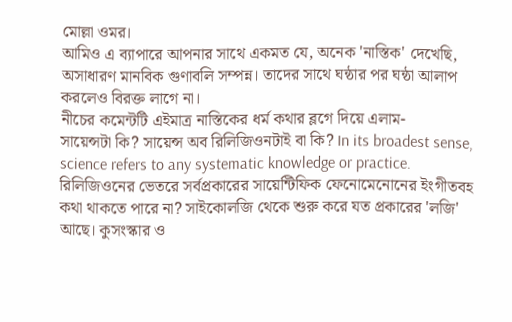মোল্লা ওমর।
আমিও এ ব্যাপারে আপনার সাথে একমত যে, অনেক 'নাস্তিক' দেখেছি, অসাধারণ মানবিক গুণাবলি সম্পন্ন। তাদের সাথে ঘন্ঠার পর ঘন্ঠা আলাপ করলেও বিরক্ত লাগে না।
নীচের কমেন্টটি এইমাত্র নাস্তিকের ধর্ম কথার ব্লগে দিয়ে এলাম-
সায়েন্সটা কি? সায়েন্স অব রিলিজিওনটাই বা কি? In its broadest sense, science refers to any systematic knowledge or practice.
রিলিজিওনের ভেতরে সর্বপ্রকারের সায়েন্টিফিক ফেনোমেনোনের ইংগীতবহ কথা থাকতে পারে না? সাইকোলজি থেকে শুরু করে যত প্রকারের 'লজি' আছে। কুসংস্কার ও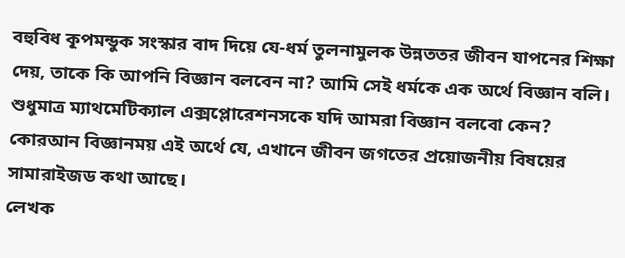বহুবিধ কূপমন্ডুক সংস্কার বাদ দিয়ে যে-ধর্ম তুলনামুলক উন্নততর জীবন যাপনের শিক্ষা দেয়, তাকে কি আপনি বিজ্ঞান বলবেন না? আমি সেই ধর্মকে এক অর্থে বিজ্ঞান বলি। শুধুমাত্র ম্যাথমেটিক্যাল এক্সপ্লোরেশনসকে যদি আমরা বিজ্ঞান বলবো কেন? কোরআন বিজ্ঞানময় এই অর্থে যে, এখানে জীবন জগতের প্রয়োজনীয় বিষয়ের সামারাইজড কথা আছে।
লেখক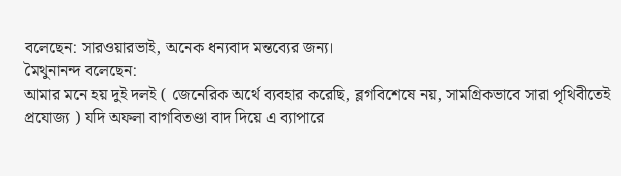বলেছেন: সারওয়ারভাই, অনেক ধন্যবাদ মন্তব্যের জন্য।
মৈথুনানন্দ বলেছেন:
আমার মনে হয় দুই দলই ( জেনেরিক অর্থে ব্যবহার করেছি, ব্লগবিশেষে নয়, সামগ্রিকভাবে সারা পৃথিবীতেই প্রযোজ্য ) যদি অফলা বাগবিতণ্ডা বাদ দিয়ে এ ব্যাপারে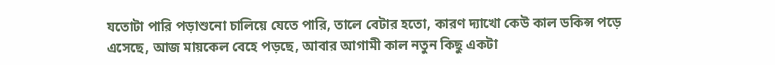যতোটা পারি পড়াশুনো চালিয়ে যেতে পারি, তালে বেটার হতো, কারণ দ্যাখো কেউ কাল ডকিন্স পড়ে এসেছে, আজ মায়কেল বেহে পড়ছে, আবার আগামী কাল নতুন কিছু একটা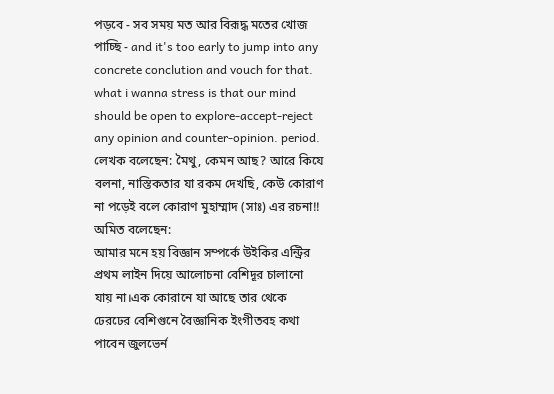পড়বে - সব সময় মত আর বিরূদ্ধ মতের খোজ পাচ্ছি - and it's too early to jump into any concrete conclution and vouch for that. what i wanna stress is that our mind should be open to explore-accept-reject any opinion and counter-opinion. period.
লেখক বলেছেন: মৈথু, কেমন আছ? আরে কিযে বলনা, নাস্তিকতার যা রকম দেখছি, কেউ কোরাণ না পড়েই বলে কোরাণ মুহাম্মাদ (সাঃ) এর রচনা!!
অমিত বলেছেন:
আমার মনে হয় বিজ্ঞান সম্পর্কে উইকির এন্ট্রির প্রথম লাইন দিয়ে আলোচনা বেশিদূর চালানো যায় না।এক কোরানে যা আছে তার থেকে ঢেরঢের বেশিগুনে বৈজ্ঞানিক ইংগীতবহ কথা পাবেন জুলভের্ন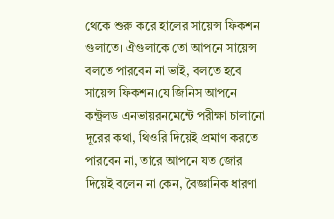থেকে শুরু করে হালের সায়েন্স ফিকশন গুলাতে। ঐগুলাকে তো আপনে সায়েন্স বলতে পারবেন না ভাই, বলতে হবে সায়েন্স ফিকশন।যে জিনিস আপনে কন্ট্রলড এনভায়রনমেন্টে পরীক্ষা চালানো দূরের কথা, থিওরি দিয়েই প্রমাণ করতে পারবেন না, তারে আপনে যত জোর দিয়েই বলেন না কেন, বৈজ্ঞানিক ধারণা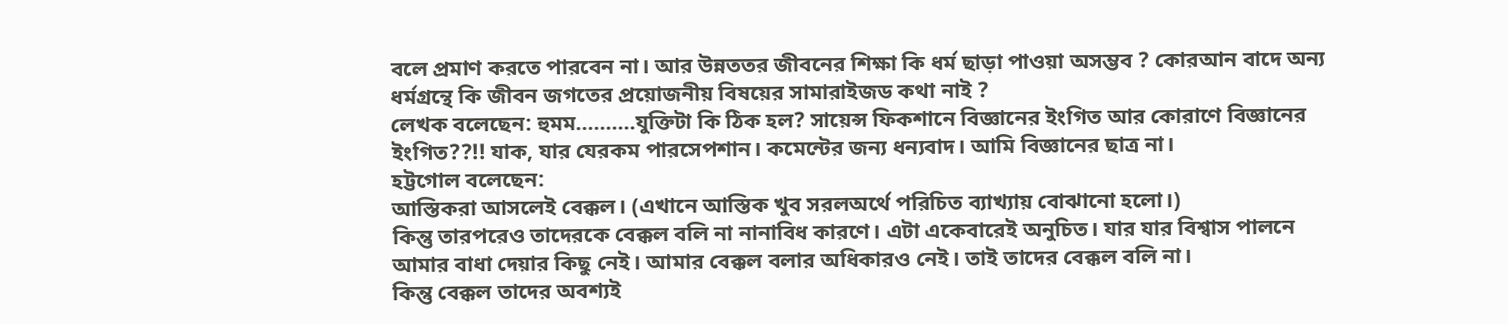বলে প্রমাণ করতে পারবেন না। আর উন্নততর জীবনের শিক্ষা কি ধর্ম ছাড়া পাওয়া অসম্ভব ? কোরআন বাদে অন্য ধর্মগ্রন্থে কি জীবন জগতের প্রয়োজনীয় বিষয়ের সামারাইজড কথা নাই ?
লেখক বলেছেন: হুমম..........যুক্তিটা কি ঠিক হল? সায়েন্স ফিকশানে বিজ্ঞানের ইংগিত আর কোরাণে বিজ্ঞানের ইংগিত??!! যাক, যার যেরকম পারসেপশান। কমেন্টের জন্য ধন্যবাদ। আমি বিজ্ঞানের ছাত্র না।
হট্টগোল বলেছেন:
আস্তিকরা আসলেই বেক্কল। (এখানে আস্তিক খুব সরলঅর্থে পরিচিত ব্যাখ্যায় বোঝানো হলো।)
কিন্তু তারপরেও তাদেরকে বেক্কল বলি না নানাবিধ কারণে। এটা একেবারেই অনুচিত। যার যার বিশ্বাস পালনে আমার বাধা দেয়ার কিছু নেই। আমার বেক্কল বলার অধিকারও নেই। তাই তাদের বেক্কল বলি না।
কিন্তু বেক্কল তাদের অবশ্যই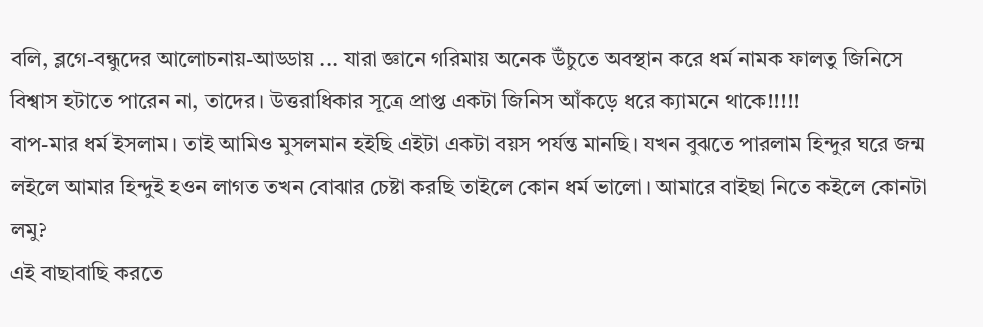বলি, ব্লগে-বন্ধুদের আলোচনায়-আড্ডায় ... যারা জ্ঞানে গরিমায় অনেক উঁচুতে অবস্থান করে ধর্ম নামক ফালতু জিনিসে বিশ্বাস হটাতে পারেন না, তাদের। উত্তরাধিকার সূত্রে প্রাপ্ত একটা জিনিস আঁকড়ে ধরে ক্যামনে থাকে!!!!!
বাপ-মার ধর্ম ইসলাম। তাই আমিও মুসলমান হইছি এইটা একটা বয়স পর্যন্ত মানছি। যখন বুঝতে পারলাম হিন্দুর ঘরে জন্ম লইলে আমার হিন্দুই হওন লাগত তখন বোঝার চেষ্টা করছি তাইলে কোন ধর্ম ভালো। আমারে বাইছা নিতে কইলে কোনটা লমু?
এই বাছাবাছি করতে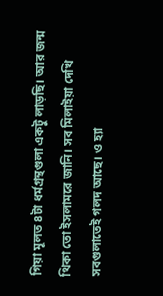গিয়া মূলত ৪টা ধর্মগ্রন্থগুলা একটু লাড়ছি। আর জন্ম থিকা তো ইসলামরে জানি। সব মিলাইয়া দেখি সবগুলাতেই গলদ আছে। ও হ্যা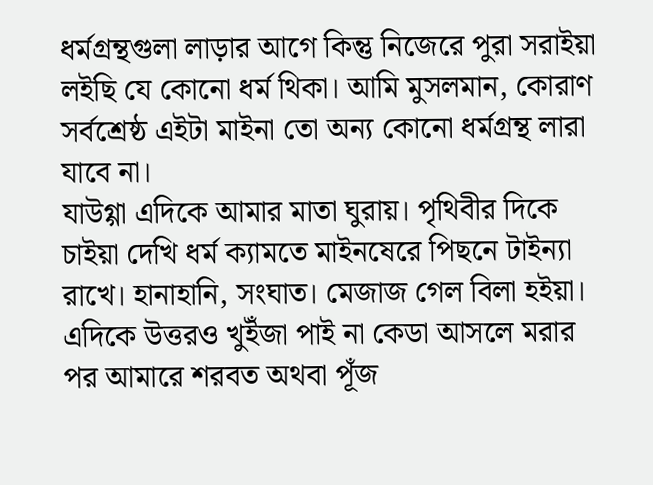ধর্মগ্রন্থগুলা লাড়ার আগে কিন্তু নিজেরে পুরা সরাইয়া লইছি যে কোনো ধর্ম থিকা। আমি মুসলমান, কোরাণ সর্বশ্রেষ্ঠ এইটা মাইনা তো অন্য কোনো ধর্মগ্রন্থ লারা যাবে না।
যাউগ্গা এদিকে আমার মাতা ঘুরায়। পৃথিবীর দিকে চাইয়া দেখি ধর্ম ক্যামতে মাইনষেরে পিছনে টাইন্যা রাখে। হানাহানি, সংঘাত। মেজাজ গেল বিলা হইয়া। এদিকে উত্তরও খুইঁজা পাই না কেডা আসলে মরার পর আমারে শরবত অথবা পূঁজ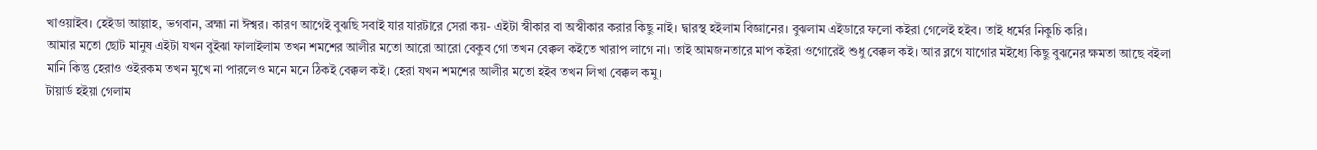খাওয়াইব। হেইডা আল্লাহ, ভগবান, ব্রহ্মা না ঈশ্বর। কারণ আগেই বুঝছি সবাই যার যারটারে সেরা কয়- এইটা স্বীকার বা অস্বীকার করার কিছু নাই। দ্বারস্থ হইলাম বিজ্ঞানের। বুঝলাম এইডারে ফলো কইরা গেলেই হইব। তাই ধর্মের নিকুচি করি।
আমার মতো ছোট মানুষ এইটা যখন বুইঝা ফালাইলাম তখন শমশের আলীর মতো আরো আরো বেকুব গো তখন বেক্কল কইতে খারাপ লাগে না। তাই আমজনতারে মাপ কইরা ওগোরেই শুধু বেক্কল কই। আর ব্লগে যাগোর মইধ্যে কিছু বুঝনের ক্ষমতা আছে বইলা মানি কিন্তু হেরাও ওইরকম তখন মুখে না পারলেও মনে মনে ঠিকই বেক্কল কই। হেরা যখন শমশের আলীর মতো হইব তখন লিখা বেক্কল কমু।
টায়ার্ড হইয়া গেলাম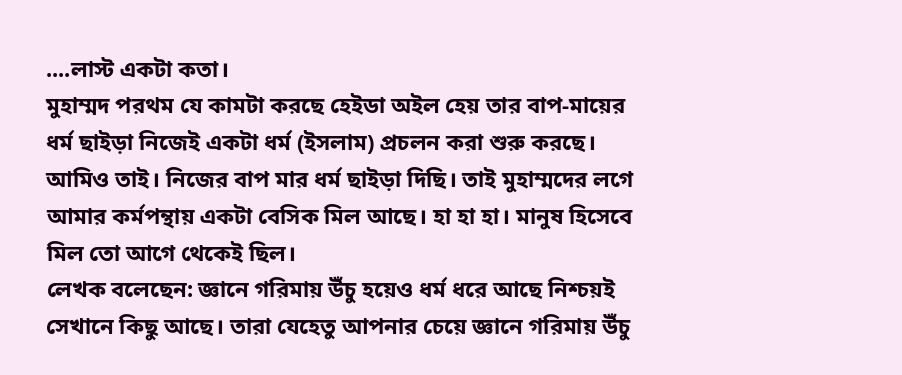....লাস্ট একটা কতা।
মুহাম্মদ পরথম যে কামটা করছে হেইডা অইল হেয় তার বাপ-মায়ের ধর্ম ছাইড়া নিজেই একটা ধর্ম (ইসলাম) প্রচলন করা শুরু করছে। আমিও তাই। নিজের বাপ মার ধর্ম ছাইড়া দিছি। তাই মুহাম্মদের লগে আমার কর্মপন্থায় একটা বেসিক মিল আছে। হা হা হা। মানুষ হিসেবে মিল তো আগে থেকেই ছিল।
লেখক বলেছেন: জ্ঞানে গরিমায় উঁচু হয়েও ধর্ম ধরে আছে নিশ্চয়ই সেখানে কিছু আছে। তারা যেহেতু আপনার চেয়ে জ্ঞানে গরিমায় উঁচু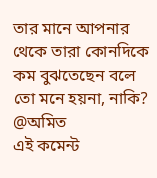তার মানে আপনার থেকে তারা কোনদিকে কম বুঝতেছেন বলে তো মনে হয়না, নাকি?
@অমিত
এই কমেন্ট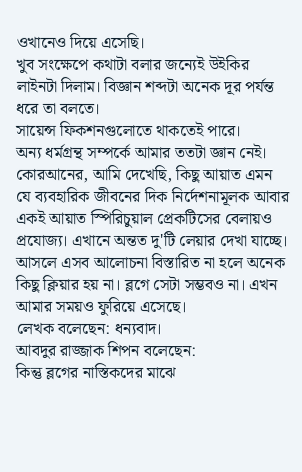ওখানেও দিয়ে এসেছি।
খুব সংক্ষেপে কথাটা বলার জন্যেই উইকির লাইনটা দিলাম। বিজ্ঞান শব্দটা অনেক দূর পর্যন্ত ধরে তা বলতে।
সায়েন্স ফিকশনগুলোতে থাকতেই পারে।
অন্য ধর্মগ্রন্থ সম্পর্কে আমার ততটা জ্ঞান নেই।
কোরআনের, আমি দেখেছি, কিছু আয়াত এমন যে ব্যবহারিক জীবনের দিক নির্দেশনামূলক আবার একই আয়াত স্পিরিচুয়াল প্রেকটিসের বেলায়ও প্রযোজ্য। এখানে অন্তত দু'টি লেয়ার দেখা যাচ্ছে।
আসলে এসব আলোচনা বিস্তারিত না হলে অনেক কিছু ক্লিয়ার হয় না। ব্লগে সেটা সম্ভবও না। এখন আমার সময়ও ফুরিয়ে এসেছে।
লেখক বলেছেন: ধন্যবাদ।
আবদুর রাজ্জাক শিপন বলেছেন:
কিন্তু ব্লগের নাস্তিকদের মাঝে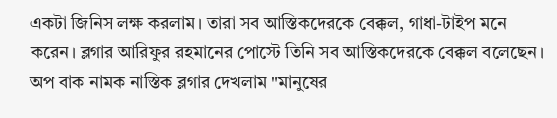একটা জিনিস লক্ষ করলাম। তারা সব আস্তিকদেরকে বেক্কল, গাধা-টাইপ মনে করেন। ব্লগার আরিফুর রহমানের পোস্টে তিনি সব আস্তিকদেরকে বেক্কল বলেছেন। অপ বাক নামক নাস্তিক ব্লগার দেখলাম "মানুষের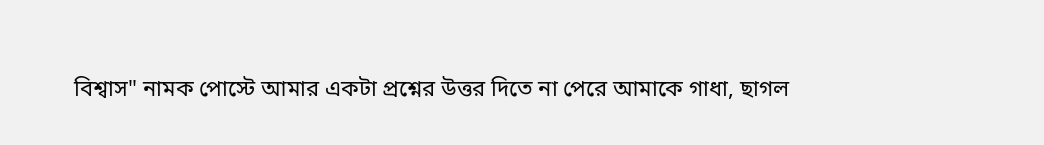বিশ্বাস" নামক পোস্টে আমার একটা প্রশ্নের উত্তর দিতে না পেরে আমাকে গাধা, ছাগল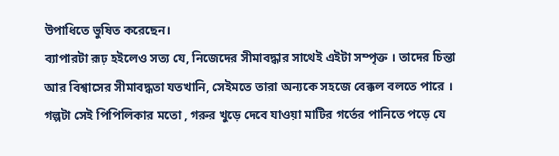উপাধিতে ভুষিত করেছেন।
ব্যাপারটা রূঢ় হইলেও সত্য যে, নিজেদের সীমাবদ্ধার সাথেই এইটা সম্পৃক্ত । তাদের চিন্তা আর বিশ্বাসের সীমাবদ্ধতা যতখানি, সেইমতে তারা অন্যকে সহজে বেক্কল বলতে পারে । গল্পটা সেই পিপিলিকার মতো , গরুর খুড়ে দেবে যাওয়া মাটির গর্তের পানিতে পড়ে যে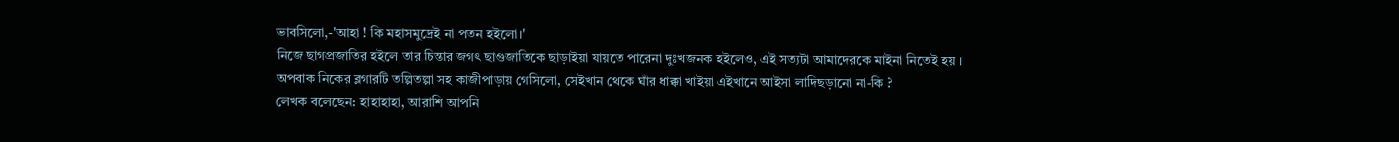ভাবসিলো,-'আহা ! কি মহাসমুদ্রেই না পতন হইলো।'
নিজে ছাগপ্রজাতির হইলে তার চিন্তার জগৎ ছাগুজাতিকে ছাড়াইয়া যায়তে পারেনা দুঃখজনক হইলেও, এই সত্যটা আমাদেরকে মাইনা নিতেই হয় ।
অপবাক নিকের ব্লগারটি তল্পিতল্পা সহ কাজীপাড়ায় গেসিলো, সেইখান থেকে ঘাঁর ধাক্কা খাইয়া এইখানে আইসা লাদিছড়ানো না-কি ?
লেখক বলেছেন: হাহাহাহা, আরাশি আপনি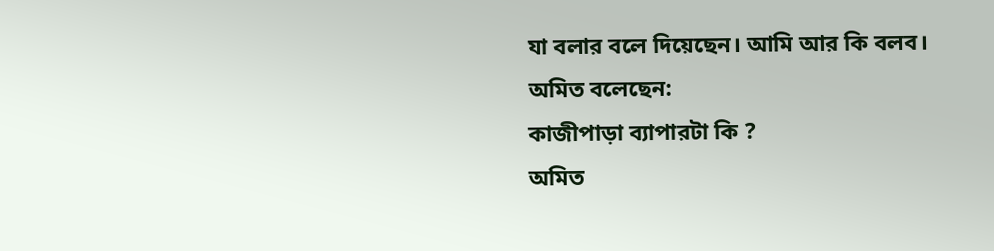যা বলার বলে দিয়েছেন। আমি আর কি বলব।
অমিত বলেছেন:
কাজীপাড়া ব্যাপারটা কি ?
অমিত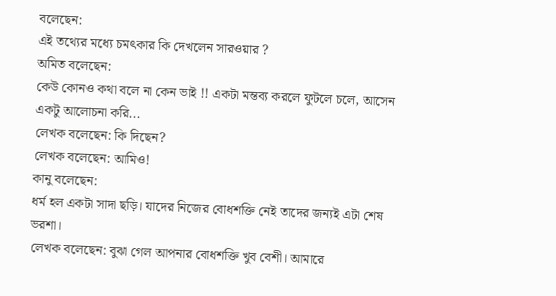বলেছেন:
এই তথ্যের মধ্যে চমৎকার কি দেখলেন সারওয়ার ?
অমিত বলেছেন:
কেউ কোনও কথা বলে না কেন ভাই !! একটা মন্তব্য করলে ফুটলে চলে, আসেন একটু আলোচনা করি...
লেখক বলেছেন: কি দিছেন?
লেখক বলেছেন: আমিও!
কানু বলেছেন:
ধর্ম হল একটা সাদা ছড়ি। যাদের নিজের বোধশক্তি নেই তাদের জন্যই এটা শেষ ভরশা।
লেখক বলেছেন: বুঝা গেল আপনার বোধশক্তি খুব বেশী। আমারে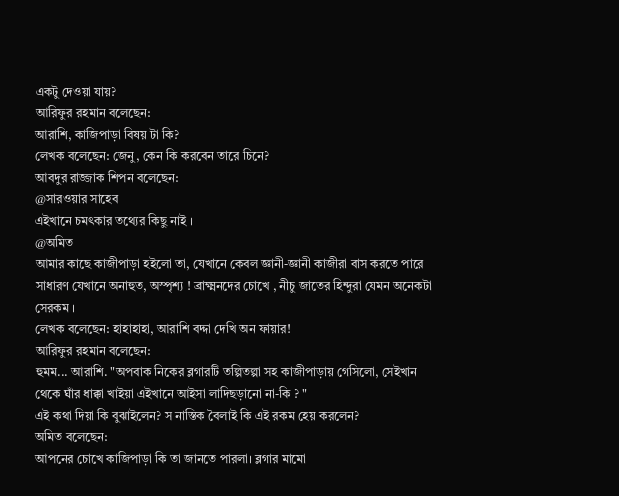একটু দেওয়া যায়?
আরিফুর রহমান বলেছেন:
আরাশি, কাজিপাড়া বিষয় টা কি?
লেখক বলেছেন: জেনু, কেন কি করবেন তারে চিনে?
আবদুর রাজ্জাক শিপন বলেছেন:
@সারওয়ার সাহেব
এইখানে চমৎকার তথ্যের কিছু নাই ।
@অমিত
আমার কাছে কাজীপাড়া হইলো তা, যেখানে কেবল জ্ঞানী-জ্ঞানী কাজীরা বাস করতে পারে সাধারণ যেখানে অনাহুত, অস্পৃশ্য ! ব্রাক্ষ্মনদের চোখে , নীচু জাতের হিন্দুরা যেমন অনেকটা সেরকম ।
লেখক বলেছেন: হাহাহাহা, আরাশি বদ্দা দেখি অন ফায়ার!
আরিফুর রহমান বলেছেন:
হুমম... আরাশি. "অপবাক নিকের ব্লগারটি তল্পিতল্পা সহ কাজীপাড়ায় গেসিলো, সেইখান থেকে ঘাঁর ধাক্কা খাইয়া এইখানে আইসা লাদিছড়ানো না-কি ? "
এই কথা দিয়া কি বুঝাইলেন? স নাস্তিক বৈলাই কি এই রকম হেয় করলেন?
অমিত বলেছেন:
আপনের চোখে কাজিপাড়া কি তা জানতে পারলা। ব্লগার মামো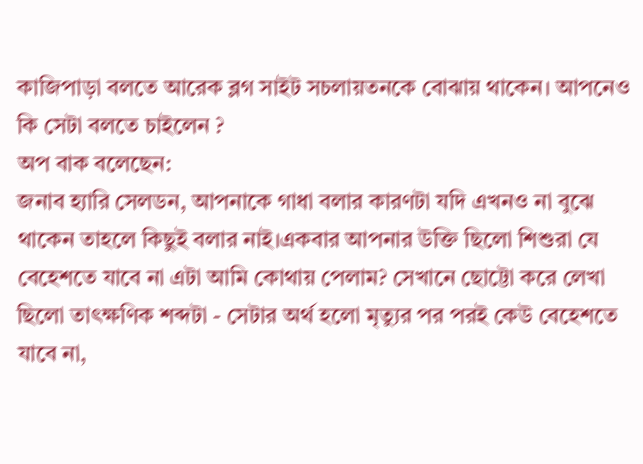কাজিপাড়া বলতে আরেক ব্লগ সাইট সচলায়তনকে বোঝায় থাকেন। আপনেও কি সেটা বলতে চাইলেন ?
অপ বাক বলেছেন:
জনাব হ্যারি সেলডন, আপনাকে গাধা বলার কারণটা যদি এখনও না বুঝে থাকেন তাহলে কিছুই বলার নাই।একবার আপনার উক্তি ছিলো শিশুরা যে বেহেশতে যাবে না এটা আমি কোথায় পেলাম? সেখানে ছোট্টো করে লেখা ছিলো তাৎক্ষণিক শব্দটা - সেটার অর্থ হলো মৃত্যুর পর পরই কেউ বেহেশতে যাবে না,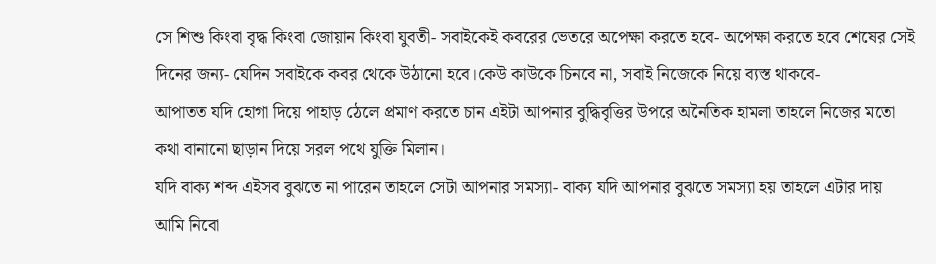সে শিশু কিংবা বৃদ্ধ কিংবা জোয়ান কিংবা যুবতী- সবাইকেই কবরের ভেতরে অপেক্ষা করতে হবে- অপেক্ষা করতে হবে শেষের সেই দিনের জন্য- যেদিন সবাইকে কবর থেকে উঠানো হবে।কেউ কাউকে চিনবে না, সবাই নিজেকে নিয়ে ব্যস্ত থাকবে-
আপাতত যদি হোগা দিয়ে পাহাড় ঠেলে প্রমাণ করতে চান এইটা আপনার বুদ্ধিবৃত্তির উপরে অনৈতিক হামলা তাহলে নিজের মতো কথা বানানো ছাড়ান দিয়ে সরল পথে যুক্তি মিলান।
যদি বাক্য শব্দ এইসব বুঝতে না পারেন তাহলে সেটা আপনার সমস্যা- বাক্য যদি আপনার বুঝতে সমস্যা হয় তাহলে এটার দায় আমি নিবো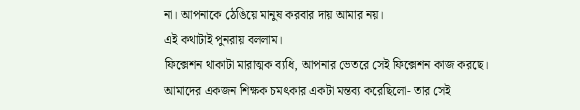না। আপনাকে ঠেঙিয়ে মানুষ করবার দায় আমার নয়।
এই কথাটাই পুনরায় বললাম।
ফিক্সেশন থাকাটা মারাত্মক ব্যধি, আপনার ভেতরে সেই ফিক্সেশন কাজ করছে।
আমাদের একজন শিক্ষক চমৎকার একটা মন্তব্য করেছিলো- তার সেই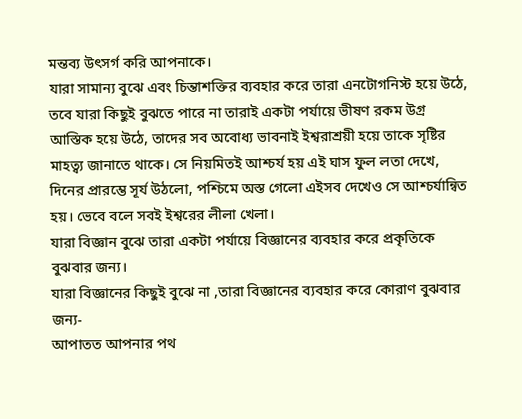মন্তব্য উৎসর্গ করি আপনাকে।
যারা সামান্য বুঝে এবং চিন্তাশক্তির ব্যবহার করে তারা এনটোগনিস্ট হয়ে উঠে, তবে যারা কিছুই বুঝতে পারে না তারাই একটা পর্যায়ে ভীষণ রকম উগ্র আস্তিক হয়ে উঠে, তাদের সব অবোধ্য ভাবনাই ইশ্বরাশ্রয়ী হয়ে তাকে সৃষ্টির মাহত্ব্য জানাতে থাকে। সে নিয়মিতই আশ্চর্য হয় এই ঘাস ফুল লতা দেখে,
দিনের প্রারম্ভে সূর্য উঠলো, পশ্চিমে অস্ত গেলো এইসব দেখেও সে আশ্চর্যান্বিত হয়। ভেবে বলে সবই ইশ্বরের লীলা খেলা।
যারা বিজ্ঞান বুঝে তারা একটা পর্যায়ে বিজ্ঞানের ব্যবহার করে প্রকৃতিকে বুঝবার জন্য।
যারা বিজ্ঞানের কিছুই বুঝে না ,তারা বিজ্ঞানের ব্যবহার করে কোরাণ বুঝবার জন্য-
আপাতত আপনার পথ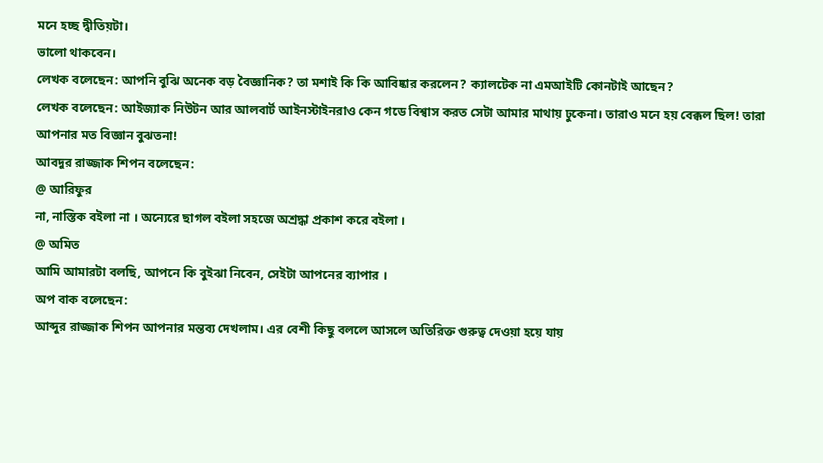মনে হচ্ছ দ্বীতিয়টা।
ভালো থাকবেন।
লেখক বলেছেন: আপনি বুঝি অনেক বড় বৈজ্ঞানিক? তা মশাই কি কি আবিষ্কার করলেন? ক্যালটেক না এমআইটি কোনটাই আছেন?
লেখক বলেছেন: আইজ্যাক নিউটন আর আলবার্ট আইনস্টাইনরাও কেন গডে বিশ্বাস করত সেটা আমার মাথায় ঢুকেনা। তারাও মনে হয় বেক্কল ছিল! তারা আপনার মত বিজ্ঞান বুঝতনা!
আবদুর রাজ্জাক শিপন বলেছেন:
@ আরিফুর
না, নাস্তিক বইলা না । অন্যেরে ছাগল বইলা সহজে অশ্রদ্ধা প্রকাশ করে বইলা ।
@ অমিত
আমি আমারটা বলছি, আপনে কি বুইঝা নিবেন, সেইটা আপনের ব্যাপার ।
অপ বাক বলেছেন:
আব্দুর রাজ্জাক শিপন আপনার মন্তব্য দেখলাম। এর বেশী কিছু বললে আসলে অতিরিক্ত গুরুত্ব দেওয়া হয়ে যায়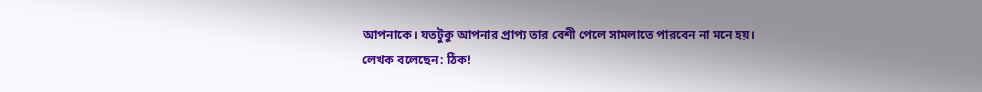আপনাকে। যতটুকু আপনার প্রাপ্য তার বেশী পেলে সামলাতে পারবেন না মনে হয়।
লেখক বলেছেন: ঠিক!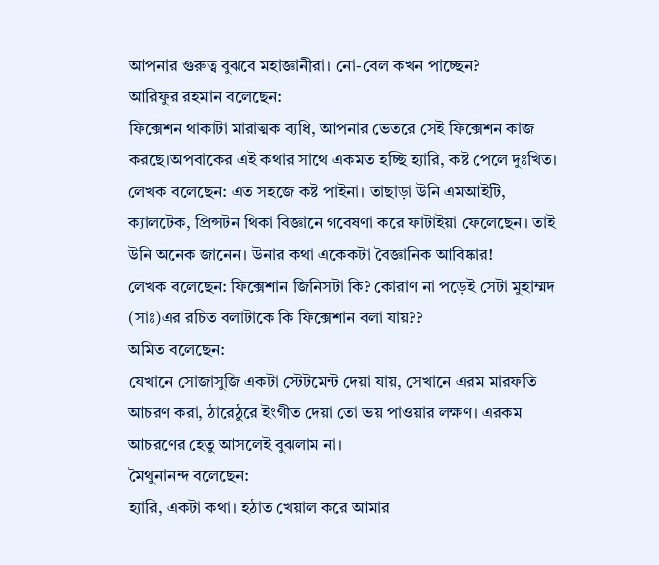আপনার গুরুত্ব বুঝবে মহাজ্ঞানীরা। নো-বেল কখন পাচ্ছেন?
আরিফুর রহমান বলেছেন:
ফিক্সেশন থাকাটা মারাত্মক ব্যধি, আপনার ভেতরে সেই ফিক্সেশন কাজ করছে।অপবাকের এই কথার সাথে একমত হচ্ছি হ্যারি, কষ্ট পেলে দুঃখিত।
লেখক বলেছেন: এত সহজে কষ্ট পাইনা। তাছাড়া উনি এমআইটি, ক্যালটেক, প্রিন্সটন থিকা বিজ্ঞানে গবেষণা করে ফাটাইয়া ফেলেছেন। তাই উনি অনেক জানেন। উনার কথা একেকটা বৈজ্ঞানিক আবিষ্কার!
লেখক বলেছেন: ফিক্সেশান জিনিসটা কি? কোরাণ না পড়েই সেটা মুহাম্মদ (সাঃ)এর রচিত বলাটাকে কি ফিক্সেশান বলা যায়??
অমিত বলেছেন:
যেখানে সোজাসুজি একটা স্টেটমেন্ট দেয়া যায়, সেখানে এরম মারফতি আচরণ করা, ঠারেঠুরে ইংগীত দেয়া তো ভয় পাওয়ার লক্ষণ। এরকম আচরণের হেতু আসলেই বুঝলাম না।
মৈথুনানন্দ বলেছেন:
হ্যারি, একটা কথা। হঠাত খেয়াল করে আমার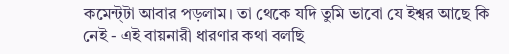কমেন্ট্টা আবার পড়লাম। তা থেকে যদি তুমি ভাবো যে ইশ্বর আছে কি নেই - এই বায়নারী ধারণার কথা বলছি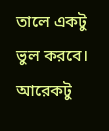তালে একটু ভুল করবে। আরেকটু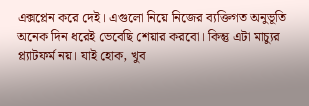এক্সপ্লেন করে দেই। এগুলো নিয়ে নিজের ব্যক্তিগত অনুভূতি অনেক দিন ধরেই ভেবেছি শেয়ার করবো। কিন্তু এটা মাচ্যুর প্ল্যাটফর্ম নয়। যাই হোক, খুব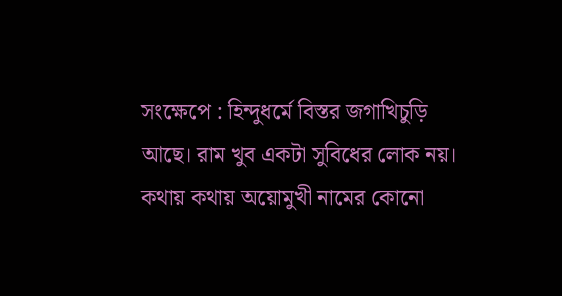সংক্ষেপে : হিন্দুধর্মে বিস্তর জগাখিচুড়ি আছে। রাম খুব একটা সুবিধের লোক নয়। কথায় কথায় অয়োমুখী নামের কোনো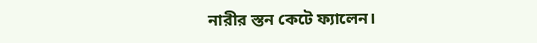নারীর স্তন কেটে ফ্যালেন।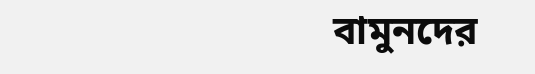বামুনদের